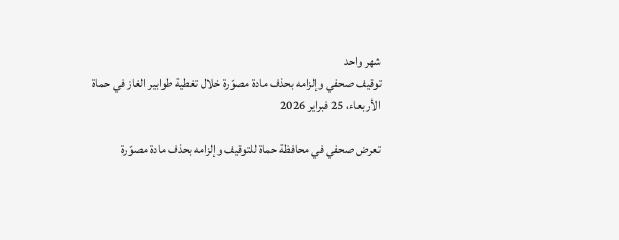شهر واحد
توقيف صحفي وإلزامه بحذف مادة مصوّرة خلال تغطية طوابير الغاز في حماة
الأربعاء، 25 فبراير 2026

تعرض صحفي في محافظة حماة للتوقيف وإلزامه بحذف مادة مصوّرة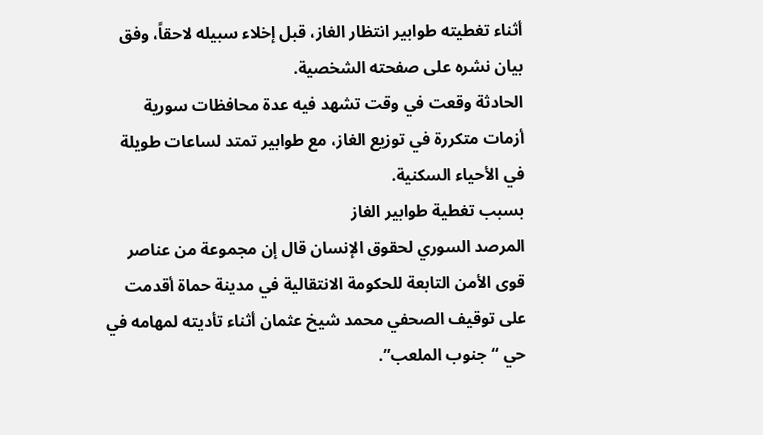أثناء تغطيته طوابير انتظار الغاز، قبل إخلاء سبيله لاحقاً، وفق بيان نشره على صفحته الشخصية.
الحادثة وقعت في وقت تشهد فيه عدة محافظات سورية أزمات متكررة في توزيع الغاز، مع طوابير تمتد لساعات طويلة في الأحياء السكنية.
بسبب تغطية طوابير الغاز
المرصد السوري لحقوق الإنسان قال إن مجموعة من عناصر قوى الأمن التابعة للحكومة الانتقالية في مدينة حماة أقدمت على توقيف الصحفي محمد شيخ عثمان أثناء تأديته لمهامه في حي “جنوب الملعب”.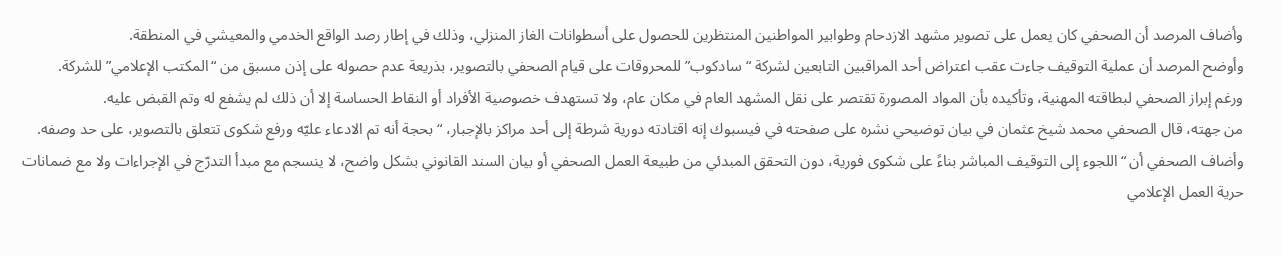وأضاف المرصد أن الصحفي كان يعمل على تصوير مشهد الازدحام وطوابير المواطنين المنتظرين للحصول على أسطوانات الغاز المنزلي، وذلك في إطار رصد الواقع الخدمي والمعيشي في المنطقة.
وأوضح المرصد أن عملية التوقيف جاءت عقب اعتراض أحد المراقبين التابعين لشركة “سادكوب” للمحروقات على قيام الصحفي بالتصوير، بذريعة عدم حصوله على إذن مسبق من “المكتب الإعلامي” للشركة.
ورغم إبراز الصحفي لبطاقته المهنية، وتأكيده بأن المواد المصورة تقتصر على نقل المشهد العام في مكان عام، ولا تستهدف خصوصية الأفراد أو النقاط الحساسة إلا أن ذلك لم يشفع له وتم القبض عليه.
من جهته، قال الصحفي محمد شيخ عثمان في بيان توضيحي نشره على صفحته في فيسبوك إنه اقتادته دورية شرطة إلى أحد مراكز بالإجبار، “بحجة أنه تم الادعاء عليّه ورفع شكوى تتعلق بالتصوير، على حد وصفه.
وأضاف الصحفي أن “اللجوء إلى التوقيف المباشر بناءً على شكوى فورية، دون التحقق المبدئي من طبيعة العمل الصحفي أو بيان السند القانوني بشكل واضح، لا ينسجم مع مبدأ التدرّج في الإجراءات ولا مع ضمانات حرية العمل الإعلامي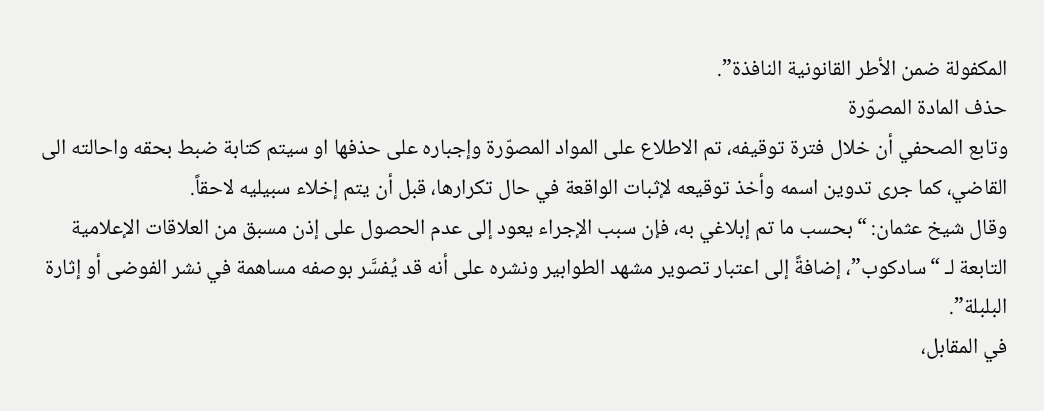المكفولة ضمن الأطر القانونية النافذة”.
حذف المادة المصوّرة
وتابع الصحفي أن خلال فترة توقيفه، تم الاطلاع على المواد المصوّرة وإجباره على حذفها او سيتم كتابة ضبط بحقه واحالته الى القاضي، كما جرى تدوين اسمه وأخذ توقيعه لإثبات الواقعة في حال تكرارها، قبل أن يتم إخلاء سبيليه لاحقاً.
وقال شيخ عثمان: “بحسب ما تم إبلاغي به، فإن سبب الإجراء يعود إلى عدم الحصول على إذن مسبق من العلاقات الإعلامية التابعة لـ “سادكوب”، إضافةً إلى اعتبار تصوير مشهد الطوابير ونشره على أنه قد يُفسَّر بوصفه مساهمة في نشر الفوضى أو إثارة البلبلة”.
في المقابل،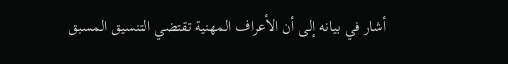أشار في بيانه إلى أن الأعراف المهنية تقتضي التنسيق المسبق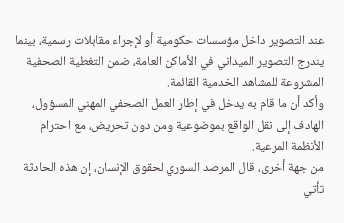عند التصوير داخل مؤسسات حكومية أو لإجراء مقابلات رسمية، بينما يندرج التصوير الميداني في الأماكن العامة، ضمن التغطية الصحفية المشروعة للمشاهد الخدمية القائمة.
وأكد أن ما قام به يدخل في إطار العمل الصحفي المهني المسؤول، الهادف إلى نقل الواقع بموضوعية ومن دون تحريض، مع احترام الأنظمة المرعية.
من جهة أخرى، قال المرصد السوري لحقوق الإنسان، إن هذه الحادثة تأتي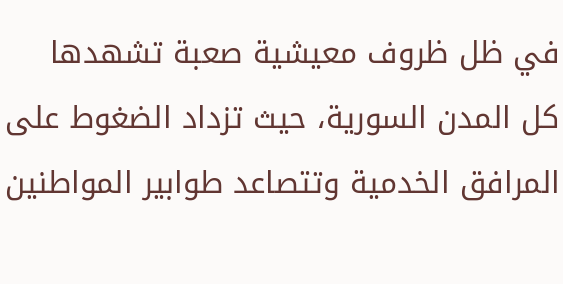في ظل ظروف معيشية صعبة تشهدها كل المدن السورية، حيث تزداد الضغوط على المرافق الخدمية وتتصاعد طوابير المواطنين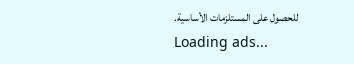للحصول على المستلزمات الأساسية.
Loading ads...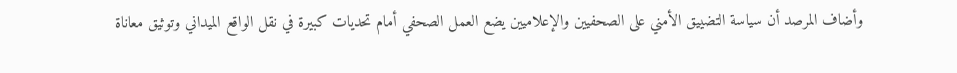وأضاف المرصد أن سياسة التضييق الأمني على الصحفيين والإعلاميين يضع العمل الصحفي أمام تحديات كبيرة في نقل الواقع الميداني وتوثيق معاناة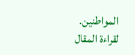المواطنين.
لقراءة المقال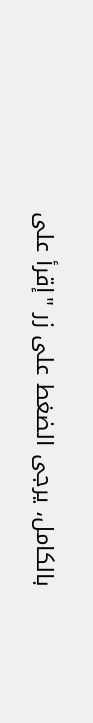بالكامل، يرجى الضغط على زر "إقرأ على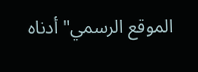الموقع الرسمي" أدناه